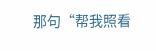那句“帮我照看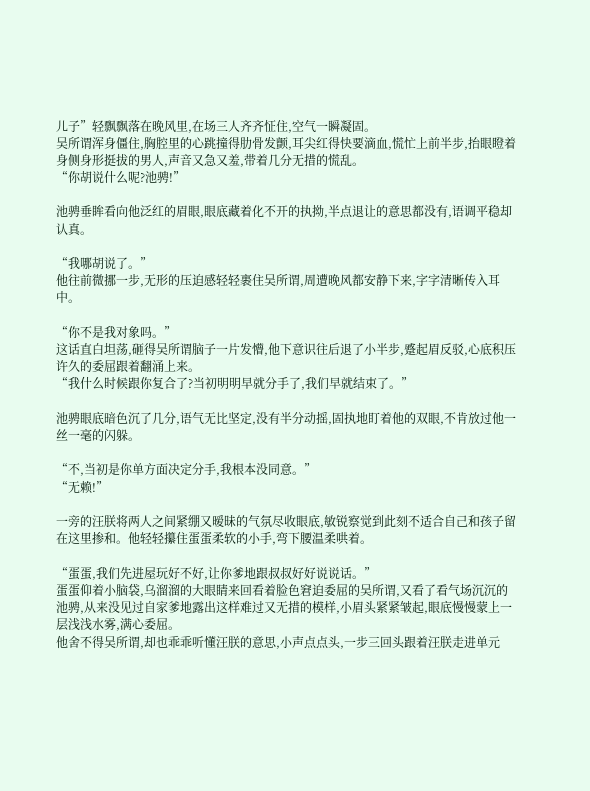儿子”轻飘飘落在晚风里,在场三人齐齐怔住,空气一瞬凝固。
吴所谓浑身僵住,胸腔里的心跳撞得肋骨发颤,耳尖红得快要滴血,慌忙上前半步,抬眼瞪着身侧身形挺拔的男人,声音又急又羞,带着几分无措的慌乱。
“你胡说什么呢?池骋!”

池骋垂眸看向他泛红的眉眼,眼底藏着化不开的执拗,半点退让的意思都没有,语调平稳却认真。

“我哪胡说了。”
他往前微挪一步,无形的压迫感轻轻裹住吴所谓,周遭晚风都安静下来,字字清晰传入耳中。

“你不是我对象吗。”
这话直白坦荡,砸得吴所谓脑子一片发懵,他下意识往后退了小半步,蹙起眉反驳,心底积压许久的委屈跟着翻涌上来。
“我什么时候跟你复合了?当初明明早就分手了,我们早就结束了。”

池骋眼底暗色沉了几分,语气无比坚定,没有半分动摇,固执地盯着他的双眼,不肯放过他一丝一毫的闪躲。

“不,当初是你单方面决定分手,我根本没同意。”
“无赖!”

一旁的汪朕将两人之间紧绷又暧昧的气氛尽收眼底,敏锐察觉到此刻不适合自己和孩子留在这里掺和。他轻轻攥住蛋蛋柔软的小手,弯下腰温柔哄着。

“蛋蛋,我们先进屋玩好不好,让你爹地跟叔叔好好说说话。”
蛋蛋仰着小脑袋,乌溜溜的大眼睛来回看着脸色窘迫委屈的吴所谓,又看了看气场沉沉的池骋,从来没见过自家爹地露出这样难过又无措的模样,小眉头紧紧皱起,眼底慢慢蒙上一层浅浅水雾,满心委屈。
他舍不得吴所谓,却也乖乖听懂汪朕的意思,小声点点头,一步三回头跟着汪朕走进单元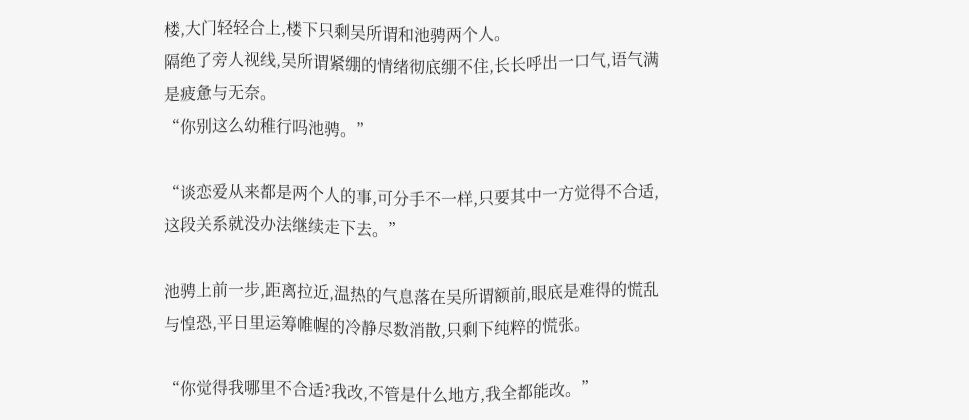楼,大门轻轻合上,楼下只剩吴所谓和池骋两个人。
隔绝了旁人视线,吴所谓紧绷的情绪彻底绷不住,长长呼出一口气,语气满是疲惫与无奈。
“你别这么幼稚行吗池骋。”

“谈恋爱从来都是两个人的事,可分手不一样,只要其中一方觉得不合适,这段关系就没办法继续走下去。”

池骋上前一步,距离拉近,温热的气息落在吴所谓额前,眼底是难得的慌乱与惶恐,平日里运筹帷幄的冷静尽数消散,只剩下纯粹的慌张。

“你觉得我哪里不合适?我改,不管是什么地方,我全都能改。”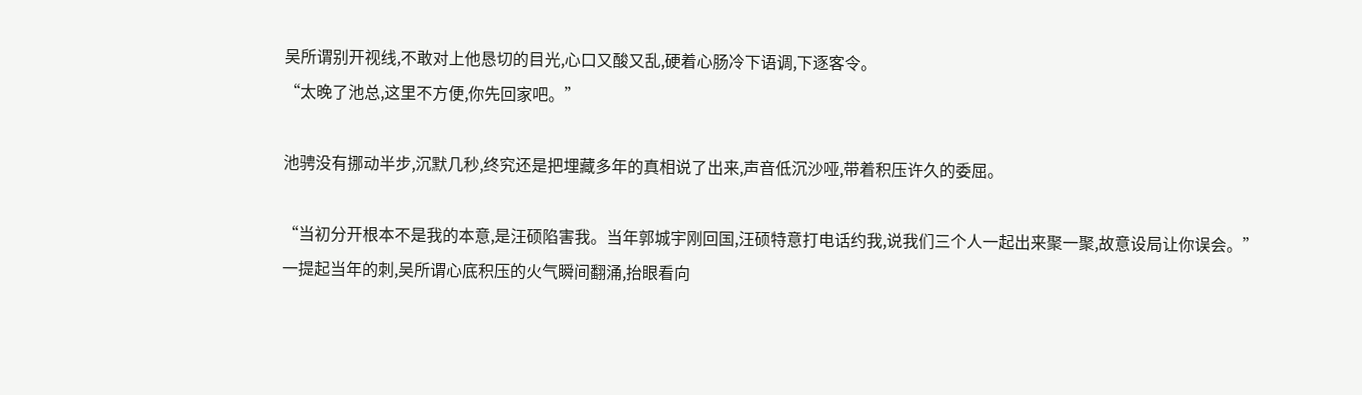吴所谓别开视线,不敢对上他恳切的目光,心口又酸又乱,硬着心肠冷下语调,下逐客令。
“太晚了池总,这里不方便,你先回家吧。”

池骋没有挪动半步,沉默几秒,终究还是把埋藏多年的真相说了出来,声音低沉沙哑,带着积压许久的委屈。

“当初分开根本不是我的本意,是汪硕陷害我。当年郭城宇刚回国,汪硕特意打电话约我,说我们三个人一起出来聚一聚,故意设局让你误会。”
一提起当年的刺,吴所谓心底积压的火气瞬间翻涌,抬眼看向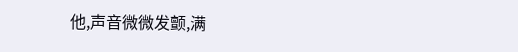他,声音微微发颤,满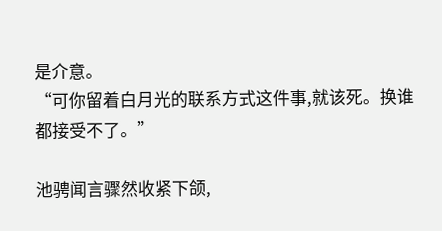是介意。
“可你留着白月光的联系方式这件事,就该死。换谁都接受不了。”

池骋闻言骤然收紧下颌,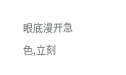眼底漫开急色,立刻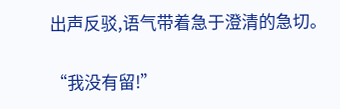出声反驳,语气带着急于澄清的急切。

“我没有留!”